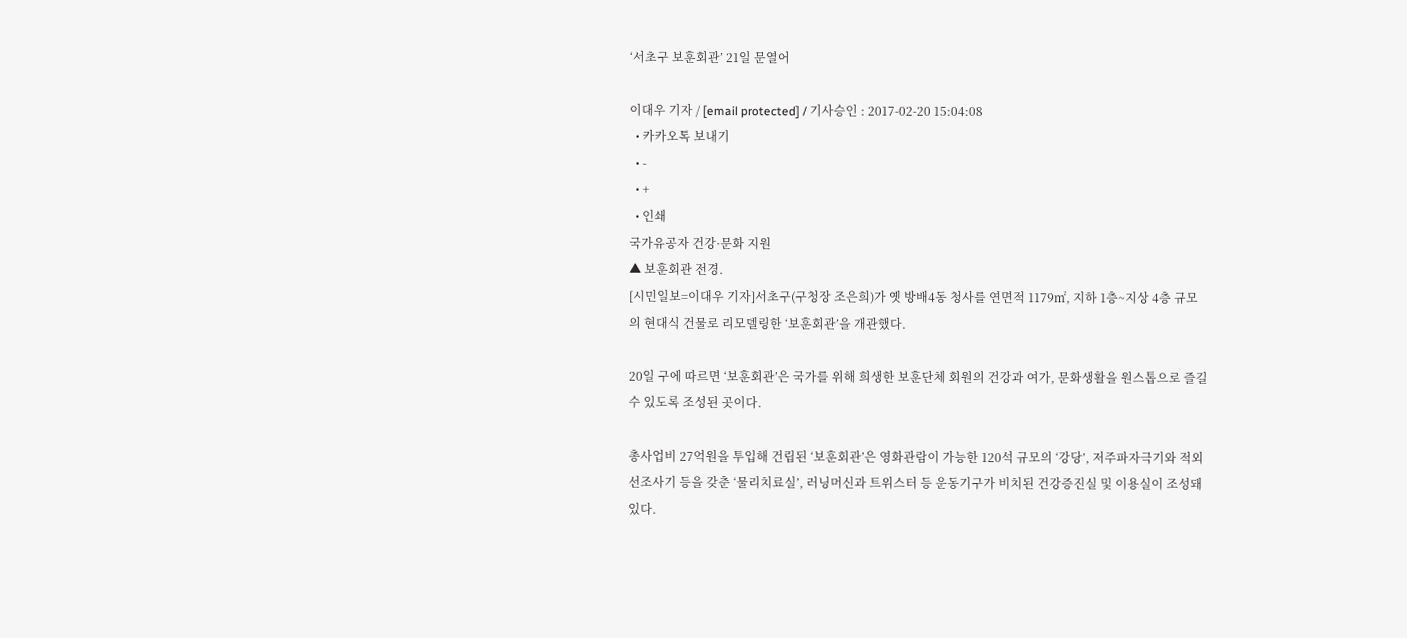‘서초구 보훈회관’ 21일 문열어

이대우 기자 / [email protected] / 기사승인 : 2017-02-20 15:04:08
  • 카카오톡 보내기
  • -
  • +
  • 인쇄
국가유공자 건강·문화 지원
▲ 보훈회관 전경.
[시민일보=이대우 기자]서초구(구청장 조은희)가 옛 방배4동 청사를 연면적 1179㎡, 지하 1층~지상 4층 규모의 현대식 건물로 리모델링한 ‘보훈회관’을 개관했다.

20일 구에 따르면 ‘보훈회관’은 국가를 위해 희생한 보훈단체 회원의 건강과 여가, 문화생활을 원스톱으로 즐길 수 있도록 조성된 곳이다.

총사업비 27억원을 투입해 건립된 ‘보훈회관’은 영화관람이 가능한 120석 규모의 ‘강당’, 저주파자극기와 적외선조사기 등을 갖춘 ‘물리치료실’, 러닝머신과 트위스터 등 운동기구가 비치된 건강증진실 및 이용실이 조성돼 있다.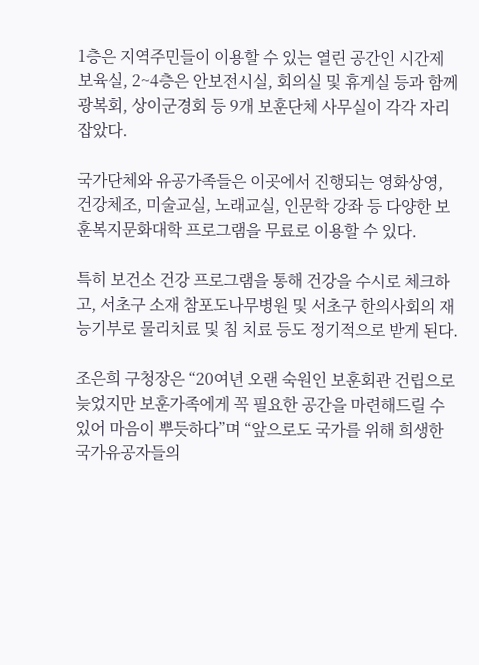1층은 지역주민들이 이용할 수 있는 열린 공간인 시간제 보육실, 2~4층은 안보전시실, 회의실 및 휴게실 등과 함께 광복회, 상이군경회 등 9개 보훈단체 사무실이 각각 자리잡았다.

국가단체와 유공가족들은 이곳에서 진행되는 영화상영, 건강체조, 미술교실, 노래교실, 인문학 강좌 등 다양한 보훈복지문화대학 프로그램을 무료로 이용할 수 있다.

특히 보건소 건강 프로그램을 통해 건강을 수시로 체크하고, 서초구 소재 참포도나무병원 및 서초구 한의사회의 재능기부로 물리치료 및 침 치료 등도 정기적으로 받게 된다.

조은희 구청장은 “20여년 오랜 숙원인 보훈회관 건립으로 늦었지만 보훈가족에게 꼭 필요한 공간을 마련해드릴 수 있어 마음이 뿌듯하다”며 “앞으로도 국가를 위해 희생한 국가유공자들의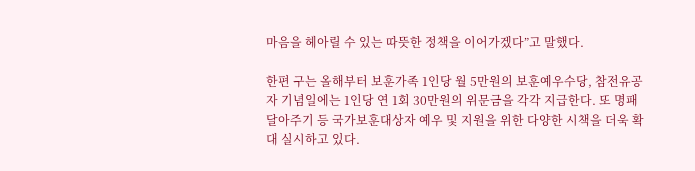마음을 헤아릴 수 있는 따뜻한 정책을 이어가겠다”고 말했다.

한편 구는 올해부터 보훈가족 1인당 월 5만원의 보훈예우수당, 참전유공자 기념일에는 1인당 연 1회 30만원의 위문금을 각각 지급한다. 또 명패달아주기 등 국가보훈대상자 예우 및 지원을 위한 다양한 시책을 더욱 확대 실시하고 있다.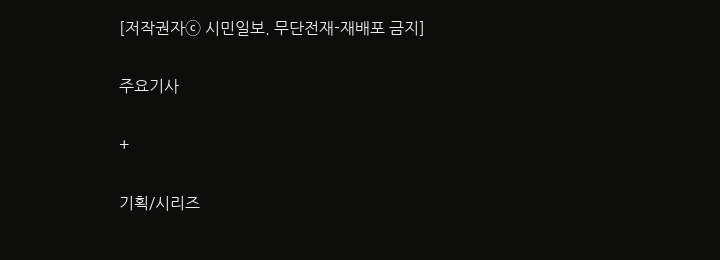[저작권자ⓒ 시민일보. 무단전재-재배포 금지]

주요기사

+

기획/시리즈